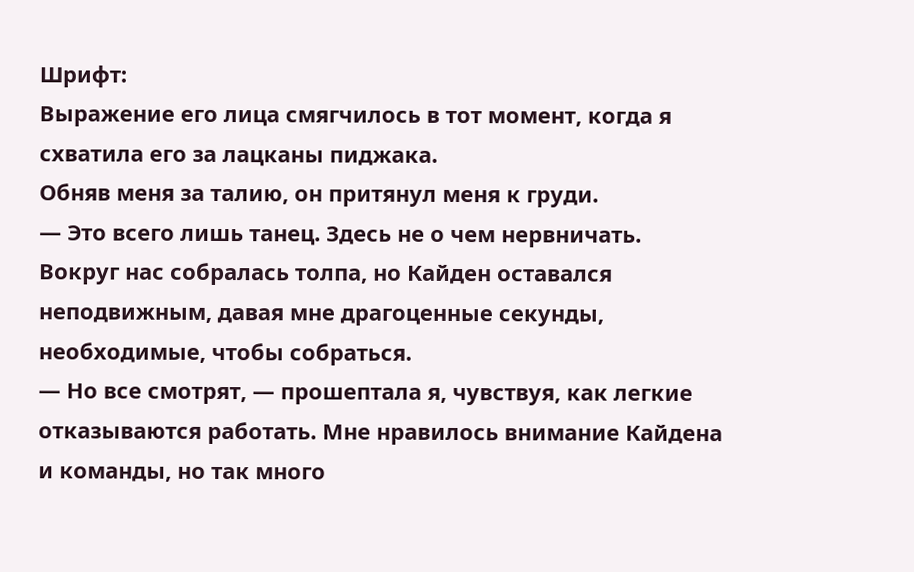Шрифт:
Выражение его лица смягчилось в тот момент, когда я схватила его за лацканы пиджака.
Обняв меня за талию, он притянул меня к груди.
— Это всего лишь танец. Здесь не о чем нервничать.
Вокруг нас собралась толпа, но Кайден оставался неподвижным, давая мне драгоценные секунды, необходимые, чтобы собраться.
— Но все смотрят, — прошептала я, чувствуя, как легкие отказываются работать. Мне нравилось внимание Кайдена и команды, но так много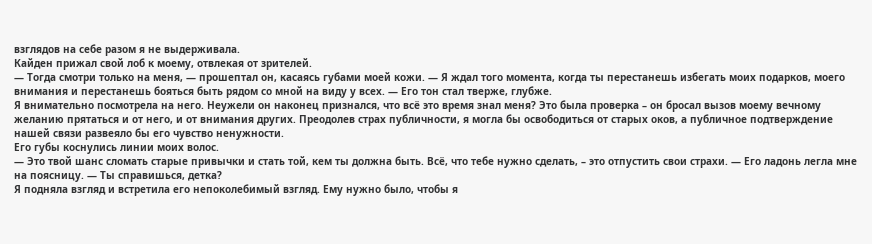взглядов на себе разом я не выдерживала.
Кайден прижал свой лоб к моему, отвлекая от зрителей.
— Тогда смотри только на меня, — прошептал он, касаясь губами моей кожи. — Я ждал того момента, когда ты перестанешь избегать моих подарков, моего внимания и перестанешь бояться быть рядом со мной на виду у всех. — Его тон стал тверже, глубже.
Я внимательно посмотрела на него. Неужели он наконец признался, что всё это время знал меня? Это была проверка – он бросал вызов моему вечному желанию прятаться и от него, и от внимания других. Преодолев страх публичности, я могла бы освободиться от старых оков, а публичное подтверждение нашей связи развеяло бы его чувство ненужности.
Его губы коснулись линии моих волос.
— Это твой шанс сломать старые привычки и стать той, кем ты должна быть. Всё, что тебе нужно сделать, – это отпустить свои страхи. — Его ладонь легла мне на поясницу. — Ты справишься, детка?
Я подняла взгляд и встретила его непоколебимый взгляд. Ему нужно было, чтобы я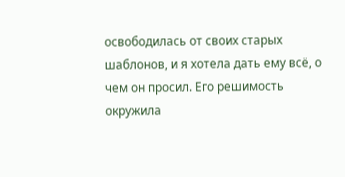освободилась от своих старых шаблонов, и я хотела дать ему всё, о чем он просил. Его решимость окружила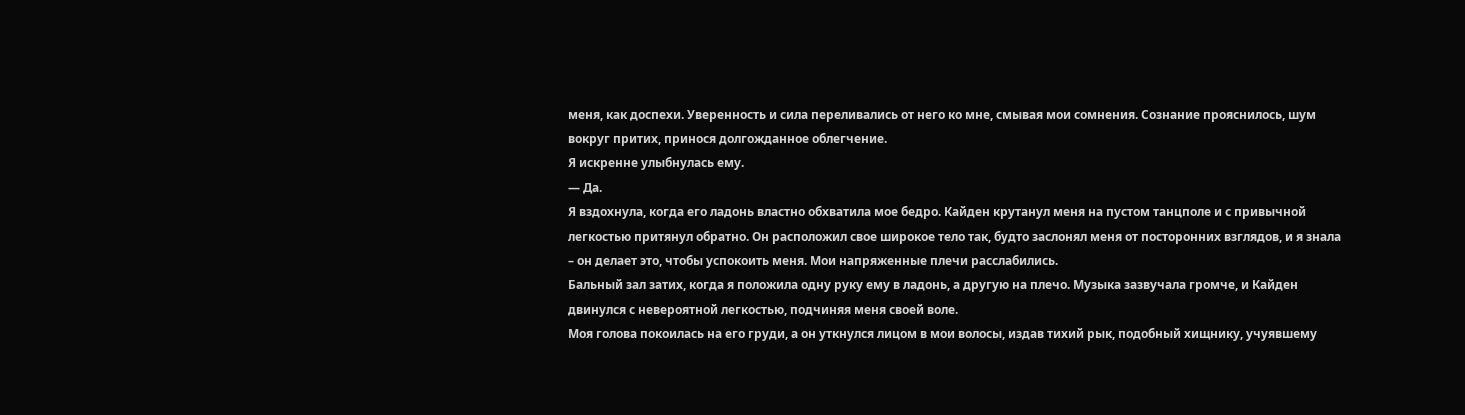меня, как доспехи. Уверенность и сила переливались от него ко мне, смывая мои сомнения. Сознание прояснилось, шум вокруг притих, принося долгожданное облегчение.
Я искренне улыбнулась ему.
— Да.
Я вздохнула, когда его ладонь властно обхватила мое бедро. Кайден крутанул меня на пустом танцполе и с привычной легкостью притянул обратно. Он расположил свое широкое тело так, будто заслонял меня от посторонних взглядов, и я знала – он делает это, чтобы успокоить меня. Мои напряженные плечи расслабились.
Бальный зал затих, когда я положила одну руку ему в ладонь, а другую на плечо. Музыка зазвучала громче, и Кайден двинулся с невероятной легкостью, подчиняя меня своей воле.
Моя голова покоилась на его груди, а он уткнулся лицом в мои волосы, издав тихий рык, подобный хищнику, учуявшему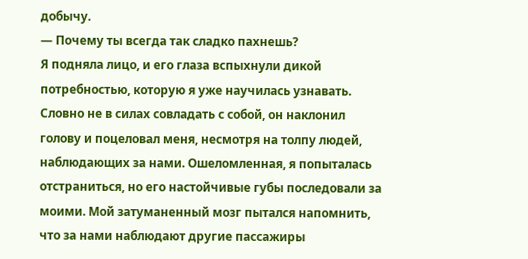добычу.
— Почему ты всегда так сладко пахнешь?
Я подняла лицо, и его глаза вспыхнули дикой потребностью, которую я уже научилась узнавать. Словно не в силах совладать с собой, он наклонил голову и поцеловал меня, несмотря на толпу людей, наблюдающих за нами. Ошеломленная, я попыталась отстраниться, но его настойчивые губы последовали за моими. Мой затуманенный мозг пытался напомнить, что за нами наблюдают другие пассажиры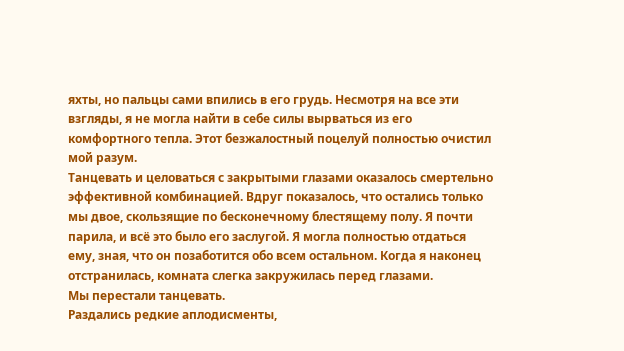яхты, но пальцы сами впились в его грудь. Несмотря на все эти взгляды, я не могла найти в себе силы вырваться из его комфортного тепла. Этот безжалостный поцелуй полностью очистил мой разум.
Танцевать и целоваться с закрытыми глазами оказалось смертельно эффективной комбинацией. Вдруг показалось, что остались только мы двое, скользящие по бесконечному блестящему полу. Я почти парила, и всё это было его заслугой. Я могла полностью отдаться ему, зная, что он позаботится обо всем остальном. Когда я наконец отстранилась, комната слегка закружилась перед глазами.
Мы перестали танцевать.
Раздались редкие аплодисменты,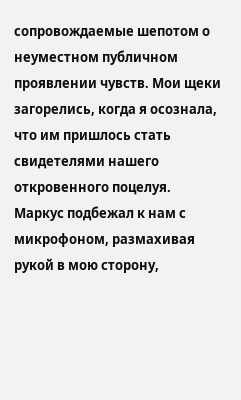сопровождаемые шепотом о неуместном публичном проявлении чувств. Мои щеки загорелись, когда я осознала, что им пришлось стать свидетелями нашего откровенного поцелуя.
Маркус подбежал к нам с микрофоном, размахивая рукой в мою сторону,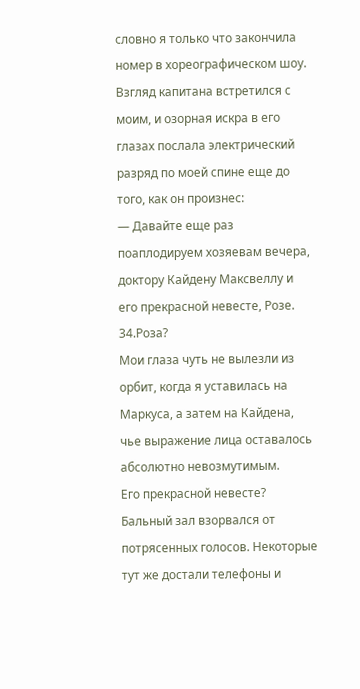словно я только что закончила номер в хореографическом шоу. Взгляд капитана встретился с моим, и озорная искра в его глазах послала электрический разряд по моей спине еще до того, как он произнес:
— Давайте еще раз поаплодируем хозяевам вечера, доктору Кайдену Максвеллу и его прекрасной невесте, Розе.
34.Роза?
Мои глаза чуть не вылезли из орбит, когда я уставилась на Маркуса, а затем на Кайдена, чье выражение лица оставалось абсолютно невозмутимым.
Его прекрасной невесте?
Бальный зал взорвался от потрясенных голосов. Некоторые тут же достали телефоны и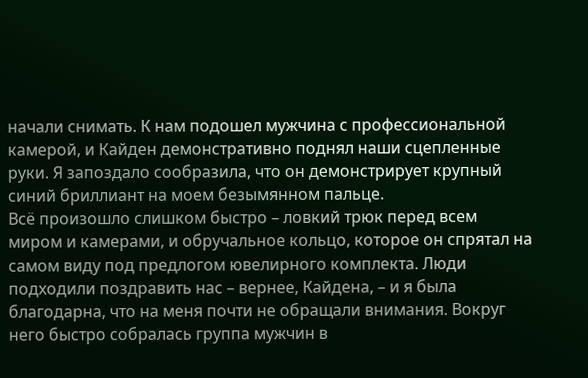начали снимать. К нам подошел мужчина с профессиональной камерой, и Кайден демонстративно поднял наши сцепленные руки. Я запоздало сообразила, что он демонстрирует крупный синий бриллиант на моем безымянном пальце.
Всё произошло слишком быстро – ловкий трюк перед всем миром и камерами, и обручальное кольцо, которое он спрятал на самом виду под предлогом ювелирного комплекта. Люди подходили поздравить нас – вернее, Кайдена, – и я была благодарна, что на меня почти не обращали внимания. Вокруг него быстро собралась группа мужчин в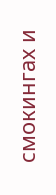смокингах и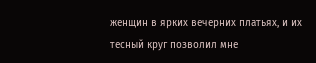женщин в ярких вечерних платьях, и их тесный круг позволил мне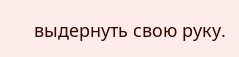выдернуть свою руку.